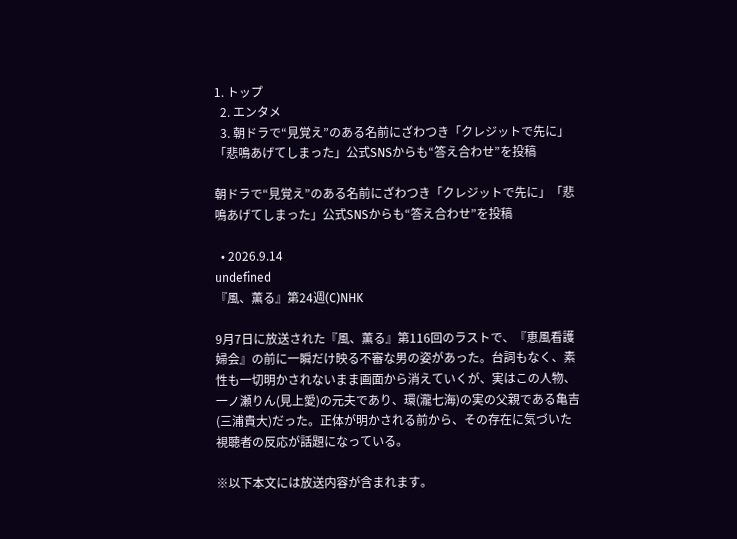1. トップ
  2. エンタメ
  3. 朝ドラで“見覚え”のある名前にざわつき「クレジットで先に」「悲鳴あげてしまった」公式SNSからも“答え合わせ”を投稿

朝ドラで“見覚え”のある名前にざわつき「クレジットで先に」「悲鳴あげてしまった」公式SNSからも“答え合わせ”を投稿

  • 2026.9.14
undefined
『風、薫る』第24週(C)NHK

9月7日に放送された『風、薫る』第116回のラストで、『恵風看護婦会』の前に一瞬だけ映る不審な男の姿があった。台詞もなく、素性も一切明かされないまま画面から消えていくが、実はこの人物、一ノ瀬りん(見上愛)の元夫であり、環(瀧七海)の実の父親である亀吉(三浦貴大)だった。正体が明かされる前から、その存在に気づいた視聴者の反応が話題になっている。

※以下本文には放送内容が含まれます。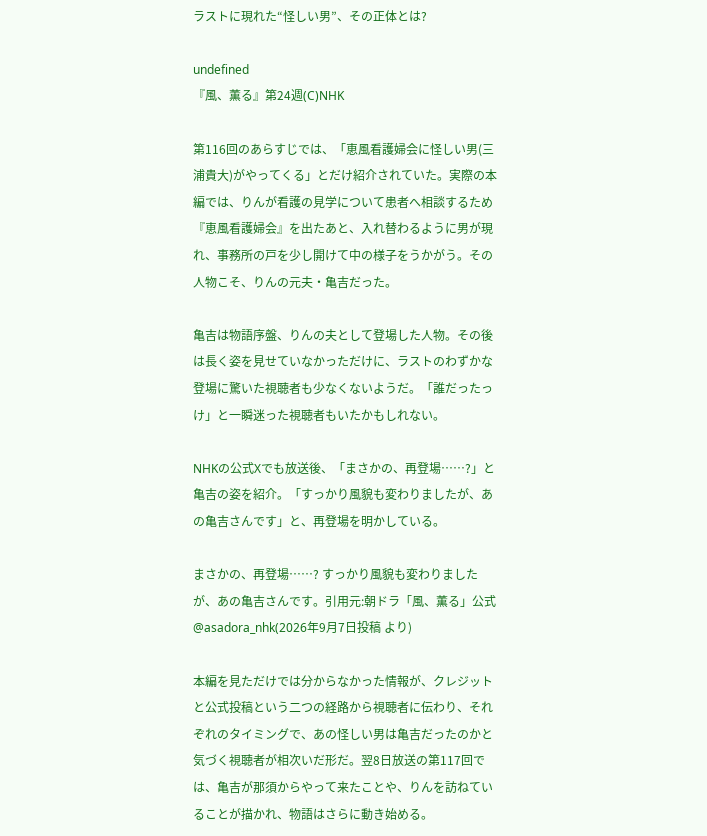ラストに現れた“怪しい男”、その正体とは?

undefined
『風、薫る』第24週(C)NHK

第116回のあらすじでは、「恵風看護婦会に怪しい男(三浦貴大)がやってくる」とだけ紹介されていた。実際の本編では、りんが看護の見学について患者へ相談するため『恵風看護婦会』を出たあと、入れ替わるように男が現れ、事務所の戸を少し開けて中の様子をうかがう。その人物こそ、りんの元夫・亀吉だった。

亀吉は物語序盤、りんの夫として登場した人物。その後は長く姿を見せていなかっただけに、ラストのわずかな登場に驚いた視聴者も少なくないようだ。「誰だったっけ」と一瞬迷った視聴者もいたかもしれない。

NHKの公式Xでも放送後、「まさかの、再登場……?」と亀吉の姿を紹介。「すっかり風貌も変わりましたが、あの亀吉さんです」と、再登場を明かしている。

まさかの、再登場……? すっかり風貌も変わりましたが、あの亀吉さんです。引用元:朝ドラ「風、薫る」公式 @asadora_nhk(2026年9月7日投稿 より)

本編を見ただけでは分からなかった情報が、クレジットと公式投稿という二つの経路から視聴者に伝わり、それぞれのタイミングで、あの怪しい男は亀吉だったのかと気づく視聴者が相次いだ形だ。翌8日放送の第117回では、亀吉が那須からやって来たことや、りんを訪ねていることが描かれ、物語はさらに動き始める。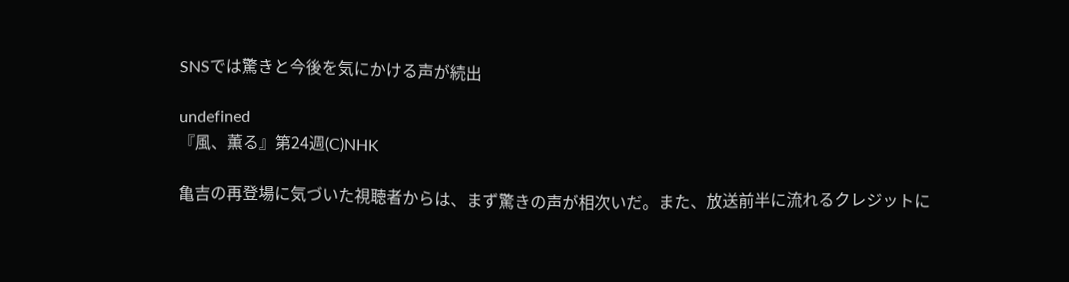SNSでは驚きと今後を気にかける声が続出

undefined
『風、薫る』第24週(C)NHK

亀吉の再登場に気づいた視聴者からは、まず驚きの声が相次いだ。また、放送前半に流れるクレジットに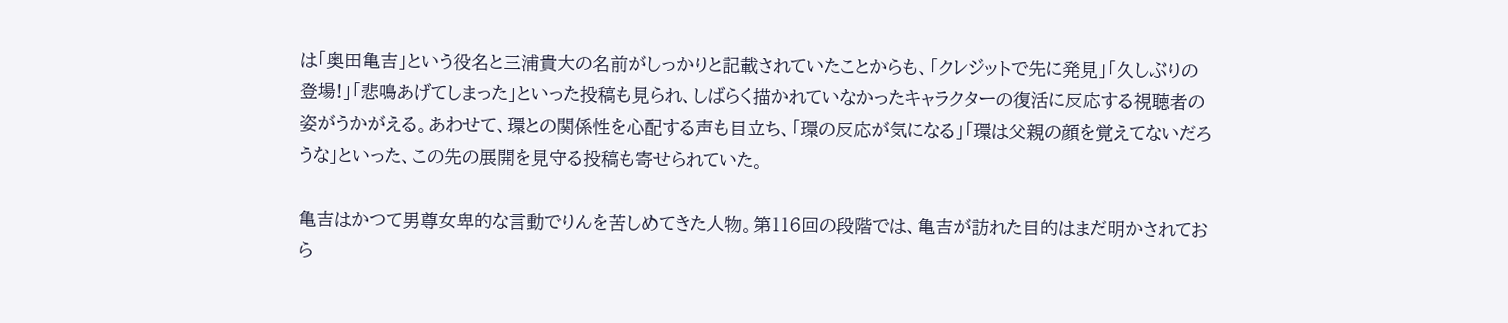は「奥田亀吉」という役名と三浦貴大の名前がしっかりと記載されていたことからも、「クレジットで先に発見」「久しぶりの登場!」「悲鳴あげてしまった」といった投稿も見られ、しばらく描かれていなかったキャラクターの復活に反応する視聴者の姿がうかがえる。あわせて、環との関係性を心配する声も目立ち、「環の反応が気になる」「環は父親の顔を覚えてないだろうな」といった、この先の展開を見守る投稿も寄せられていた。

亀吉はかつて男尊女卑的な言動でりんを苦しめてきた人物。第116回の段階では、亀吉が訪れた目的はまだ明かされておら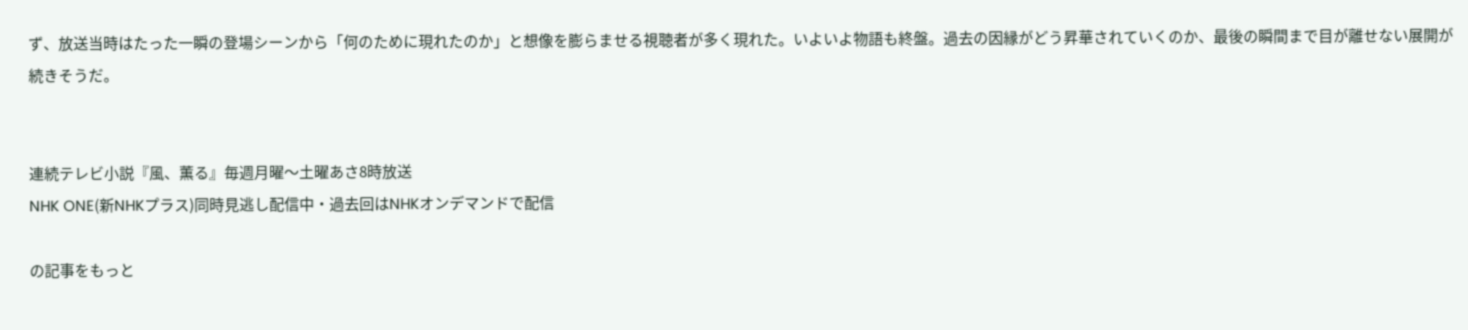ず、放送当時はたった一瞬の登場シーンから「何のために現れたのか」と想像を膨らませる視聴者が多く現れた。いよいよ物語も終盤。過去の因縁がどう昇華されていくのか、最後の瞬間まで目が離せない展開が続きそうだ。


連続テレビ小説『風、薫る』毎週月曜〜土曜あさ8時放送
NHK ONE(新NHKプラス)同時見逃し配信中・過去回はNHKオンデマンドで配信

の記事をもっと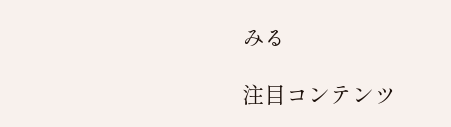みる

注目コンテンツ